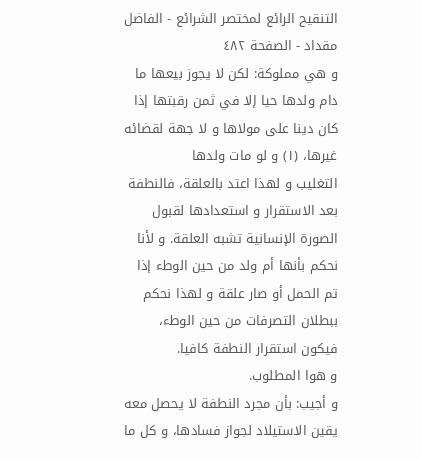التنقيح الرائع لمختصر الشرائع - الفاضل مقداد - الصفحة ٤٨٢
و هي مملوكة: لكن لا يجوز بيعها ما دام ولدها حيا إلا في ثمن رقبتها إذا كان دينا على مولاها و لا جهة لقضائه غيرها، (١) و لو مات ولدها
التغليب و لهذا اعتد بالعلقة، فالنطفة بعد الاستقرار و استعدادها لقبول الصورة الإنسانية تشبه العلقة. و لأنا نحكم بأنها أم ولد من حين الوطء إذا تم الحمل أو صار علقة و لهذا نحكم ببطلان التصرفات من حين الوطء، فيكون استقرار النطفة كافيا.
و هوا المطلوب.
و أجيب: بأن مجرد النطفة لا يحصل معه يقين الاستيلاد لجواز فسادها، و كل ما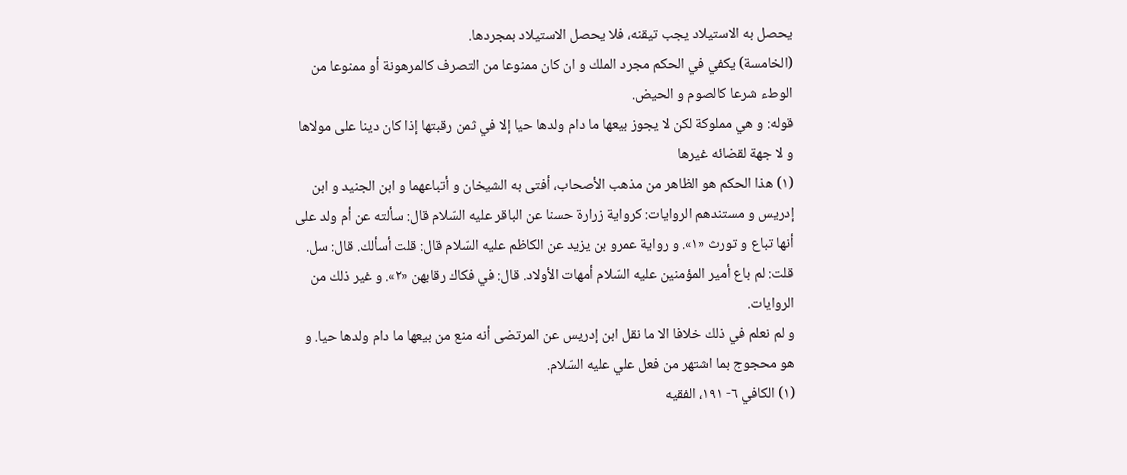يحصل به الاستيلاد يجب تيقنه، فلا يحصل الاستيلاد بمجردها.
(الخامسة) يكفي في الحكم مجرد الملك و ان كان ممنوعا من التصرف كالمرهونة أو ممنوعا من الوطء شرعا كالصوم و الحيض.
قوله: و هي مملوكة لكن لا يجوز بيعها ما دام ولدها حيا إلا في ثمن رقبتها إذا كان دينا على مولاها و لا جهة لقضائه غيرها
(١) هذا الحكم هو الظاهر من مذهب الأصحاب، أفتى به الشيخان و أتباعهما و ابن الجنيد و ابن إدريس و مستندهم الروايات: كرواية زرارة حسنا عن الباقر عليه السّلام قال: سألته عن أم ولد على أنها تباع و تورث «١». و رواية عمرو بن يزيد عن الكاظم عليه السّلام قال: قلت أسألك. قال: سل. قلت: لم باع أمير المؤمنين عليه السّلام أمهات الأولاد. قال: في فكاك رقابهن «٢». و غير ذلك من الروايات.
و لم نعلم في ذلك خلافا الا ما نقل ابن إدريس عن المرتضى أنه منع من بيعها ما دام ولدها حيا. و هو محجوج بما اشتهر من فعل علي عليه السّلام.
(١) الكافي ٦- ١٩١، الفقيه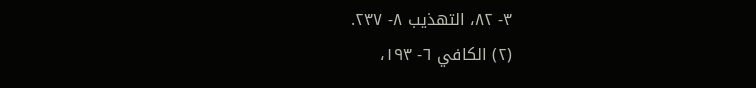٣- ٨٢، التهذيب ٨- ٢٣٧.
(٢) الكافي ٦- ١٩٣،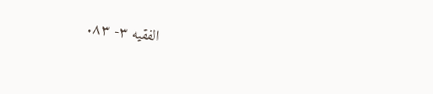الفقيه ٣- ٨٣.